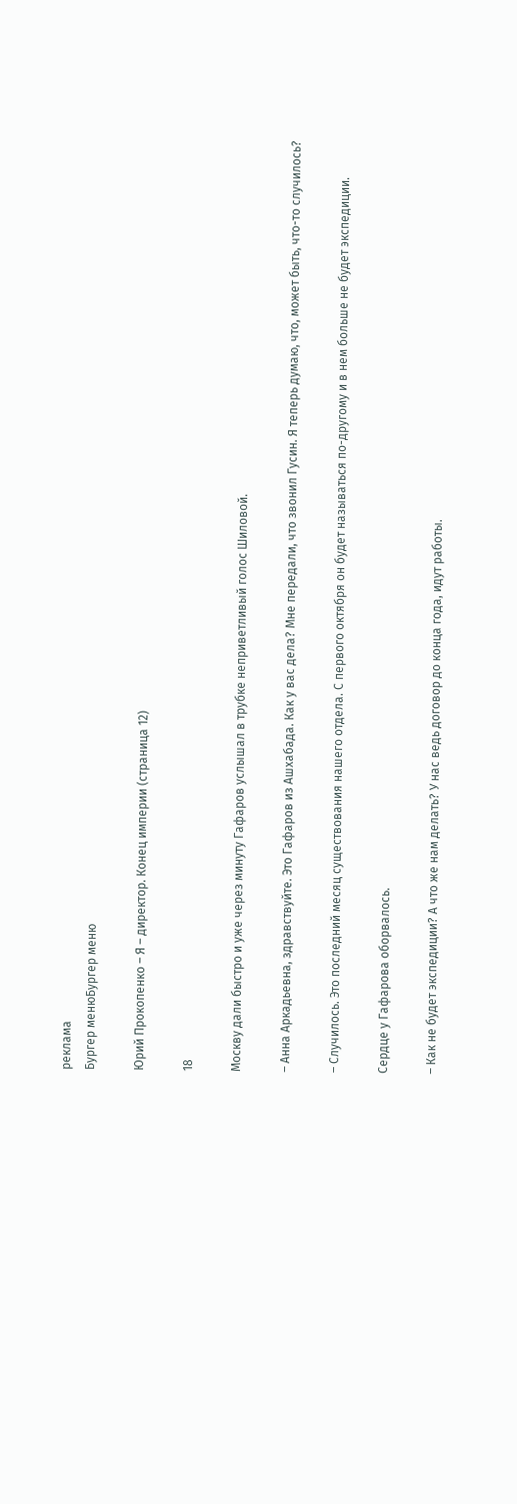реклама
Бургер менюБургер меню

Юрий Прокопенко – Я – директор. Конец империи (страница 12)

18

Москву дали быстро и уже через минуту Гафаров услышал в трубке неприветливый голос Шиловой.

– Анна Аркадьевна, здравствуйте. Это Гафаров из Ашхабада. Как у вас дела? Мне передали, что звонил Гусин. Я теперь думаю, что, может быть, что-то случилось?

– Случилось. Это последний месяц существования нашего отдела. С первого октября он будет называться по-другому и в нем больше не будет экспедиции.

Сердце у Гафарова оборвалось.

– Как не будет экспедиции? А что же нам делать? У нас ведь договор до конца года, идут работы.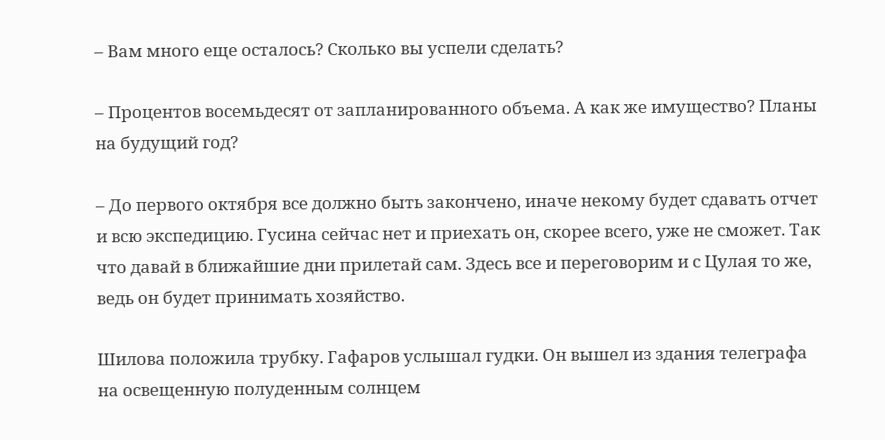– Вам много еще осталось? Сколько вы успели сделать?

– Процентов восемьдесят от запланированного объема. А как же имущество? Планы на будущий год?

– До первого октября все должно быть закончено, иначе некому будет сдавать отчет и всю экспедицию. Гусина сейчас нет и приехать он, скорее всего, уже не сможет. Так что давай в ближайшие дни прилетай сам. Здесь все и переговорим и с Цулая то же, ведь он будет принимать хозяйство.

Шилова положила трубку. Гафаров услышал гудки. Он вышел из здания телеграфа на освещенную полуденным солнцем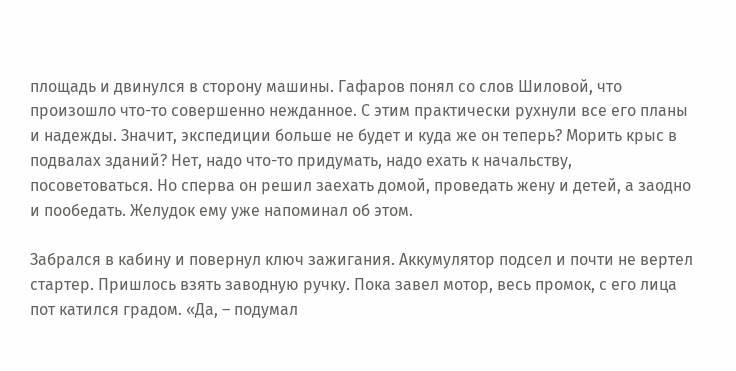площадь и двинулся в сторону машины. Гафаров понял со слов Шиловой, что произошло что-то совершенно нежданное. С этим практически рухнули все его планы и надежды. Значит, экспедиции больше не будет и куда же он теперь? Морить крыс в подвалах зданий? Нет, надо что-то придумать, надо ехать к начальству, посоветоваться. Но сперва он решил заехать домой, проведать жену и детей, а заодно и пообедать. Желудок ему уже напоминал об этом.

Забрался в кабину и повернул ключ зажигания. Аккумулятор подсел и почти не вертел стартер. Пришлось взять заводную ручку. Пока завел мотор, весь промок, с его лица пот катился градом. «Да, – подумал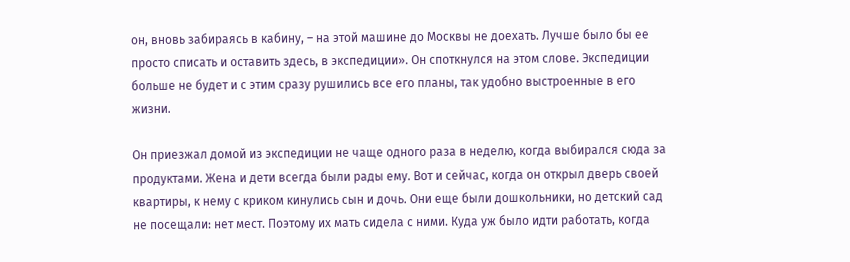он, вновь забираясь в кабину, – на этой машине до Москвы не доехать. Лучше было бы ее просто списать и оставить здесь, в экспедиции». Он споткнулся на этом слове. Экспедиции больше не будет и с этим сразу рушились все его планы, так удобно выстроенные в его жизни.

Он приезжал домой из экспедиции не чаще одного раза в неделю, когда выбирался сюда за продуктами. Жена и дети всегда были рады ему. Вот и сейчас, когда он открыл дверь своей квартиры, к нему с криком кинулись сын и дочь. Они еще были дошкольники, но детский сад не посещали: нет мест. Поэтому их мать сидела с ними. Куда уж было идти работать, когда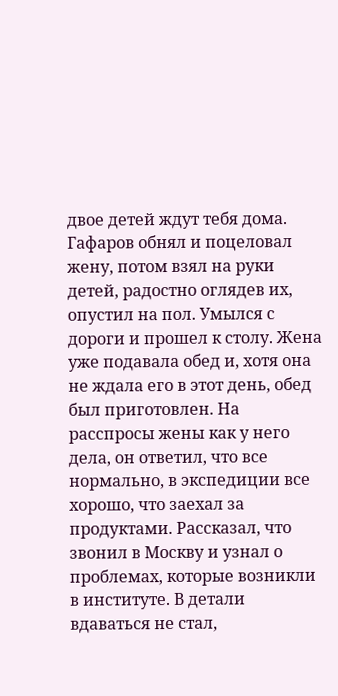двое детей ждут тебя дома. Гафаров обнял и поцеловал жену, потом взял на руки детей, радостно оглядев их, опустил на пол. Умылся с дороги и прошел к столу. Жена уже подавала обед и, хотя она не ждала его в этот день, обед был приготовлен. На расспросы жены как у него дела, он ответил, что все нормально, в экспедиции все хорошо, что заехал за продуктами. Рассказал, что звонил в Москву и узнал о проблемах, которые возникли в институте. В детали вдаваться не стал,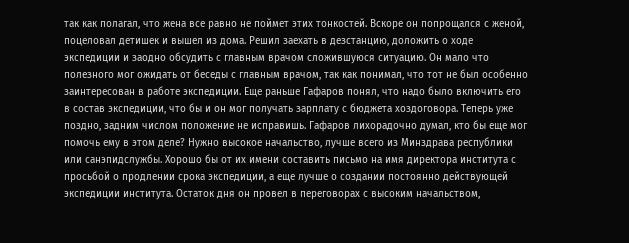так как полагал, что жена все равно не поймет этих тонкостей. Вскоре он попрощался с женой, поцеловал детишек и вышел из дома. Решил заехать в дезстанцию, доложить о ходе экспедиции и заодно обсудить с главным врачом сложившуюся ситуацию. Он мало что полезного мог ожидать от беседы с главным врачом, так как понимал, что тот не был особенно заинтересован в работе экспедиции. Еще раньше Гафаров понял, что надо было включить его в состав экспедиции, что бы и он мог получать зарплату с бюджета хоздоговора. Теперь уже поздно, задним числом положение не исправишь. Гафаров лихорадочно думал, кто бы еще мог помочь ему в этом деле? Нужно высокое начальство, лучше всего из Минздрава республики или санэпидслужбы. Хорошо бы от их имени составить письмо на имя директора института с просьбой о продлении срока экспедиции, а еще лучше о создании постоянно действующей экспедиции института. Остаток дня он провел в переговорах с высоким начальством,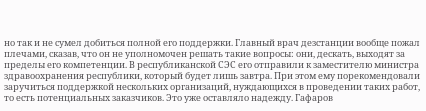но так и не сумел добиться полной его поддержки. Главный врач дезстанции вообще пожал плечами, сказав, что он не уполномочен решать такие вопросы: они, дескать, выходят за пределы его компетенции. В республиканской СЭС его отправили к заместителю министра здравоохранения республики, который будет лишь завтра. При этом ему порекомендовали заручиться поддержкой нескольких организаций, нуждающихся в проведении таких работ, то есть потенциальных заказчиков. Это уже оставляло надежду. Гафаров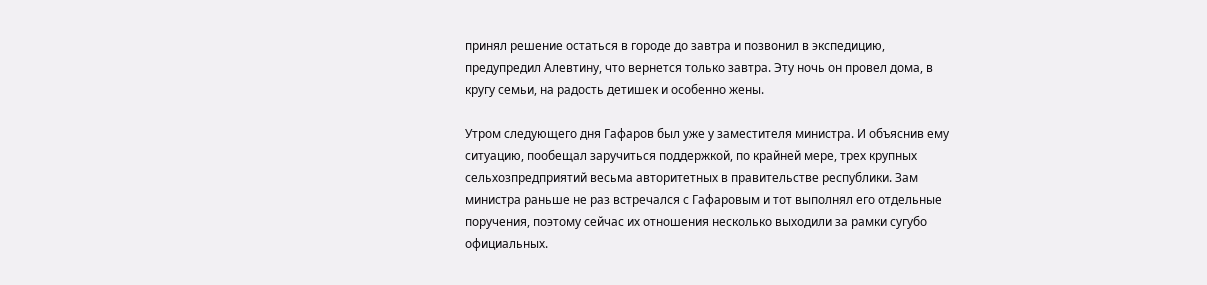принял решение остаться в городе до завтра и позвонил в экспедицию, предупредил Алевтину, что вернется только завтра. Эту ночь он провел дома, в кругу семьи, на радость детишек и особенно жены.

Утром следующего дня Гафаров был уже у заместителя министра. И объяснив ему ситуацию, пообещал заручиться поддержкой, по крайней мере, трех крупных сельхозпредприятий весьма авторитетных в правительстве республики. Зам министра раньше не раз встречался с Гафаровым и тот выполнял его отдельные поручения, поэтому сейчас их отношения несколько выходили за рамки сугубо официальных.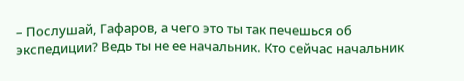– Послушай, Гафаров, а чего это ты так печешься об экспедиции? Ведь ты не ее начальник. Кто сейчас начальник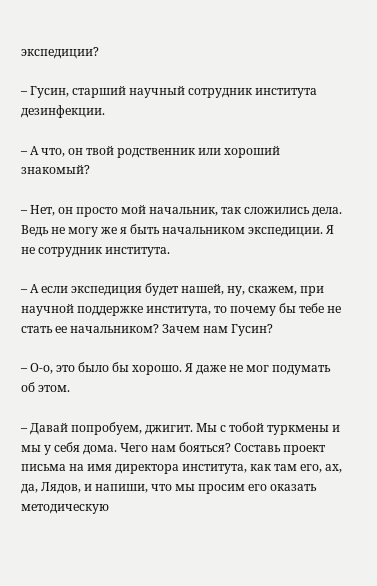экспедиции?

– Гусин, старший научный сотрудник института дезинфекции.

– А что, он твой родственник или хороший знакомый?

– Нет, он просто мой начальник, так сложились дела. Ведь не могу же я быть начальником экспедиции. Я не сотрудник института.

– А если экспедиция будет нашей, ну, скажем, при научной поддержке института, то почему бы тебе не стать ее начальником? Зачем нам Гусин?

– О-о, это было бы хорошо. Я даже не мог подумать об этом.

– Давай попробуем, джигит. Мы с тобой туркмены и мы у себя дома. Чего нам бояться? Составь проект письма на имя директора института, как там его, ах, да, Лядов, и напиши, что мы просим его оказать методическую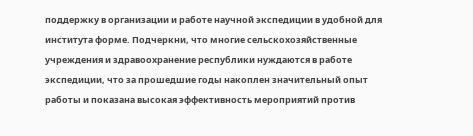поддержку в организации и работе научной экспедиции в удобной для института форме. Подчеркни, что многие сельскохозяйственные учреждения и здравоохранение республики нуждаются в работе экспедиции, что за прошедшие годы накоплен значительный опыт работы и показана высокая эффективность мероприятий против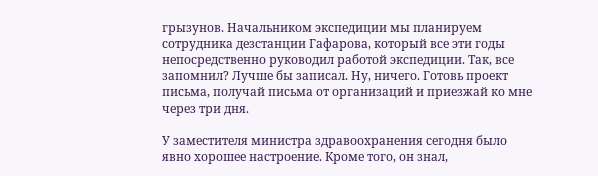грызунов. Начальником экспедиции мы планируем сотрудника дезстанции Гафарова, который все эти годы непосредственно руководил работой экспедиции. Так, все запомнил? Лучше бы записал. Ну, ничего. Готовь проект письма, получай письма от организаций и приезжай ко мне через три дня.

У заместителя министра здравоохранения сегодня было явно хорошее настроение. Кроме того, он знал,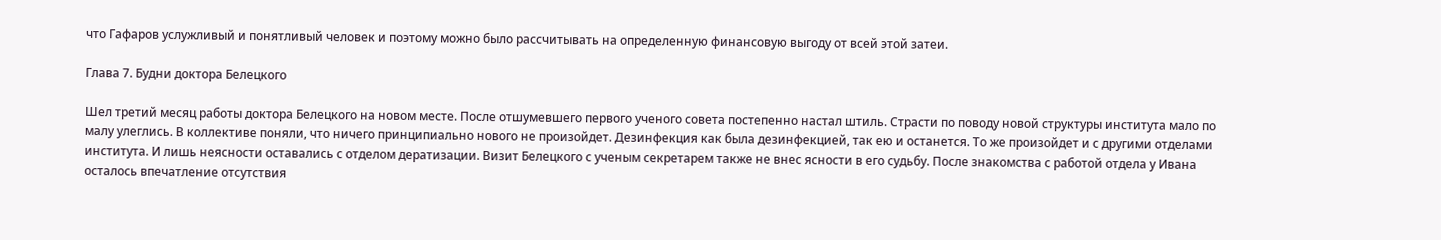что Гафаров услужливый и понятливый человек и поэтому можно было рассчитывать на определенную финансовую выгоду от всей этой затеи.

Глава 7. Будни доктора Белецкого

Шел третий месяц работы доктора Белецкого на новом месте. После отшумевшего первого ученого совета постепенно настал штиль. Страсти по поводу новой структуры института мало по малу улеглись. В коллективе поняли, что ничего принципиально нового не произойдет. Дезинфекция как была дезинфекцией, так ею и останется. То же произойдет и с другими отделами института. И лишь неясности оставались с отделом дератизации. Визит Белецкого с ученым секретарем также не внес ясности в его судьбу. После знакомства с работой отдела у Ивана осталось впечатление отсутствия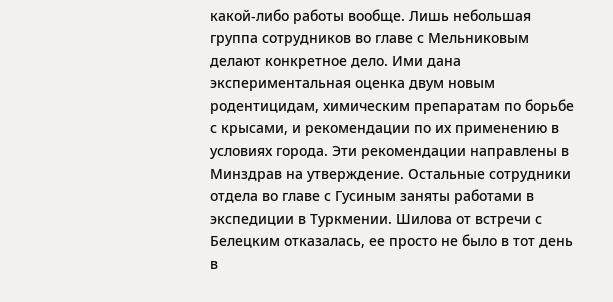какой-либо работы вообще. Лишь небольшая группа сотрудников во главе с Мельниковым делают конкретное дело. Ими дана экспериментальная оценка двум новым родентицидам, химическим препаратам по борьбе с крысами, и рекомендации по их применению в условиях города. Эти рекомендации направлены в Минздрав на утверждение. Остальные сотрудники отдела во главе с Гусиным заняты работами в экспедиции в Туркмении. Шилова от встречи с Белецким отказалась, ее просто не было в тот день в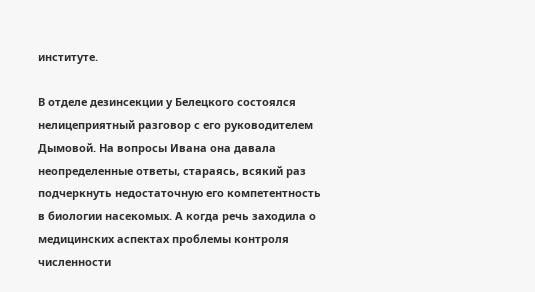институте.

В отделе дезинсекции у Белецкого состоялся нелицеприятный разговор с его руководителем Дымовой. На вопросы Ивана она давала неопределенные ответы, стараясь, всякий раз подчеркнуть недостаточную его компетентность в биологии насекомых. А когда речь заходила о медицинских аспектах проблемы контроля численности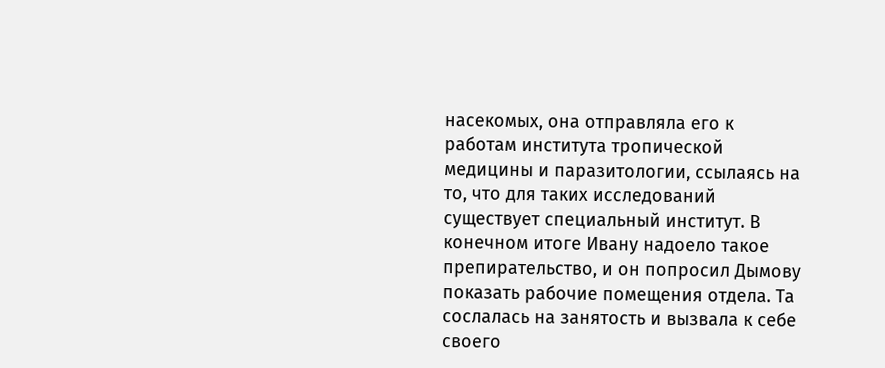насекомых, она отправляла его к работам института тропической медицины и паразитологии, ссылаясь на то, что для таких исследований существует специальный институт. В конечном итоге Ивану надоело такое препирательство, и он попросил Дымову показать рабочие помещения отдела. Та сослалась на занятость и вызвала к себе своего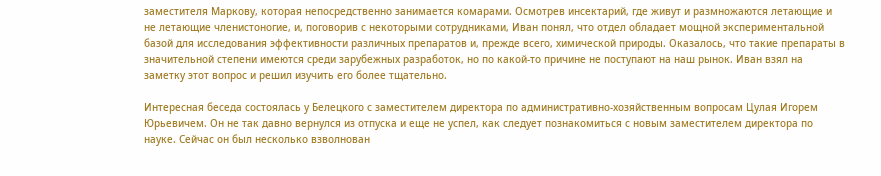заместителя Маркову, которая непосредственно занимается комарами. Осмотрев инсектарий, где живут и размножаются летающие и не летающие членистоногие, и, поговорив с некоторыми сотрудниками, Иван понял, что отдел обладает мощной экспериментальной базой для исследования эффективности различных препаратов и, прежде всего, химической природы. Оказалось, что такие препараты в значительной степени имеются среди зарубежных разработок, но по какой-то причине не поступают на наш рынок. Иван взял на заметку этот вопрос и решил изучить его более тщательно.

Интересная беседа состоялась у Белецкого с заместителем директора по административно-хозяйственным вопросам Цулая Игорем Юрьевичем. Он не так давно вернулся из отпуска и еще не успел, как следует познакомиться с новым заместителем директора по науке. Сейчас он был несколько взволнован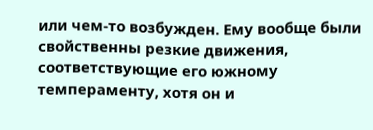или чем-то возбужден. Ему вообще были свойственны резкие движения, соответствующие его южному темпераменту, хотя он и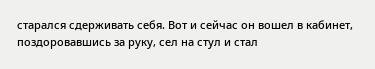старался сдерживать себя. Вот и сейчас он вошел в кабинет, поздоровавшись за руку, сел на стул и стал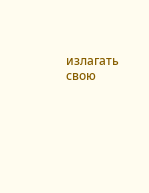излагать свою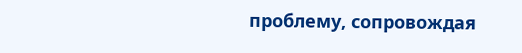проблему, сопровождая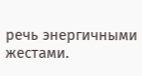речь энергичными жестами.